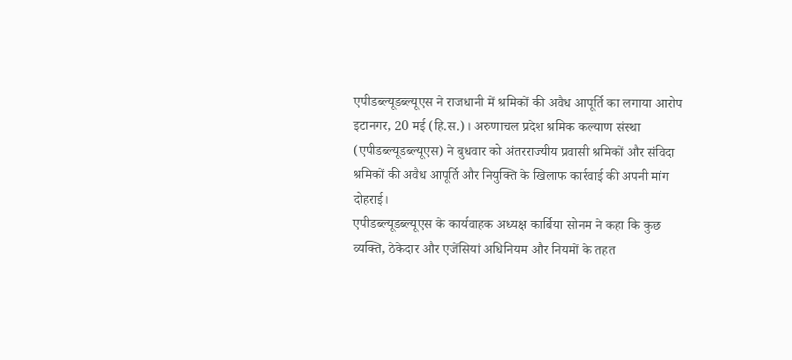एपीडब्ल्यूडब्ल्यूएस ने राजधानी में श्रमिकों की अवैध आपूर्ति का लगाया आरोप
इटानगर, 20 मई (हि.स.)। अरुणाचल प्रदेश श्रमिक कल्याण संस्था (एपीडब्ल्यूडब्ल्यूएस) ने बुधवार को अंतरराज्यीय प्रवासी श्रमिकों और संविदा श्रमिकों की अवैध आपूर्ति और नियुक्ति के खिलाफ कार्रवाई की अपनी मांग दोहराई।
एपीडब्ल्यूडब्ल्यूएस के कार्यवाहक अध्यक्ष कार्बिया सोनम ने कहा कि कुछ व्यक्ति, ठेकेदार और एजेंसियां अधिनियम और नियमों के तहत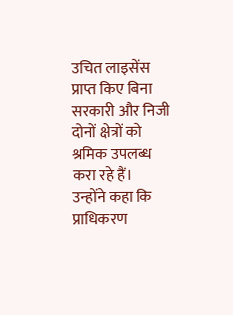उचित लाइसेंस प्राप्त किए बिना सरकारी और निजी दोनों क्षेत्रों को श्रमिक उपलब्ध करा रहे हैं।
उन्होंने कहा कि प्राधिकरण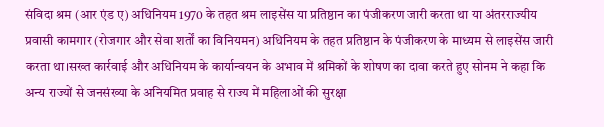संविदा श्रम (आर एंड ए) अधिनियम 1970 के तहत श्रम लाइसेंस या प्रतिष्ठान का पंजीकरण जारी करता था या अंतरराज्यीय प्रवासी कामगार (रोजगार और सेवा शर्तों का विनियमन) अधिनियम के तहत प्रतिष्ठान के पंजीकरण के माध्यम से लाइसेंस जारी करता था।सख्त कार्रवाई और अधिनियम के कार्यान्वयन के अभाव में श्रमिकों के शोषण का दावा करते हुए सोनम ने कहा कि अन्य राज्यों से जनसंख्या के अनियमित प्रवाह से राज्य में महिलाओं की सुरक्षा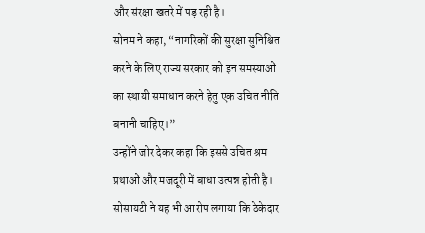और संरक्षा खतरे में पड़ रही है।
सोनम ने कहा, “नागरिकों की सुरक्षा सुनिश्चित करने के लिए राज्य सरकार को इन समस्याओं का स्थायी समाधान करने हेतु एक उचित नीति बनानी चाहिए।”
उन्होंने जोर देकर कहा कि इससे उचित श्रम प्रथाओं और मजदूरी में बाधा उत्पन्न होती है। सोसायटी ने यह भी आरोप लगाया कि ठेकेदार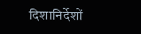दिशानिर्देशों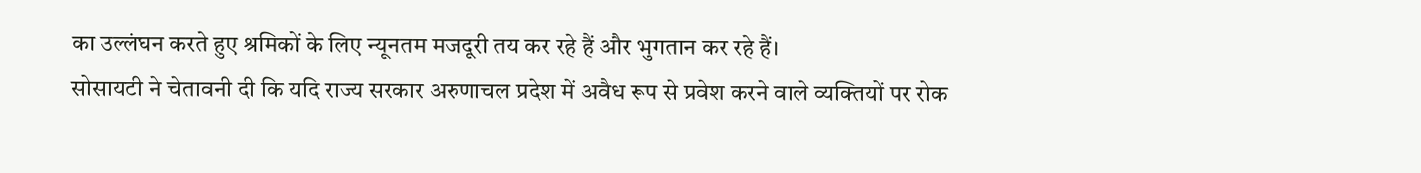का उल्लंघन करते हुए श्रमिकों के लिए न्यूनतम मजदूरी तय कर रहे हैं और भुगतान कर रहे हैं।
सोसायटी ने चेतावनी दी कि यदि राज्य सरकार अरुणाचल प्रदेश में अवैध रूप से प्रवेश करने वाले व्यक्तियों पर रोक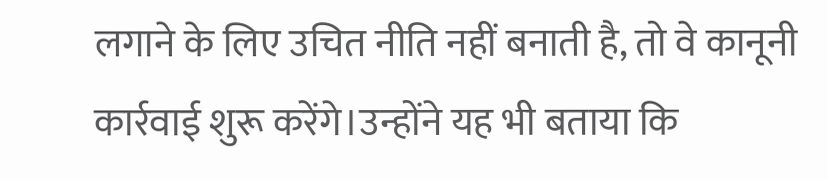लगाने के लिए उचित नीति नहीं बनाती है, तो वे कानूनी कार्रवाई शुरू करेंगे।उन्होंने यह भी बताया कि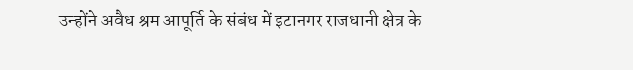उन्होंने अवैध श्रम आपूर्ति के संबंध में इटानगर राजधानी क्षेत्र के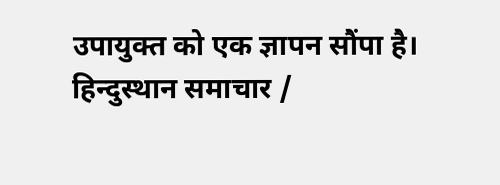उपायुक्त को एक ज्ञापन सौंपा है।
हिन्दुस्थान समाचार /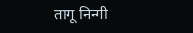तागू निन्गी